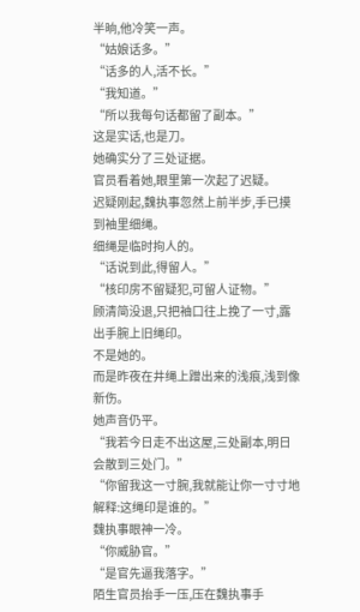半晌,他冷笑一声。
“姑娘话多。”
“话多的人,活不长。”
“我知道。”
“所以我每句话都留了副本。”
这是实话,也是刀。
她确实分了三处证据。
官员看着她,眼里第一次起了迟疑。
迟疑刚起,魏执事忽然上前半步,手已摸到袖里细绳。
细绳是临时拘人的。
“话说到此,得留人。”
“核印房不留疑犯,可留人证物。”
顾清简没退,只把袖口往上挽了一寸,露出手腕上旧绳印。
不是她的。
而是昨夜在井绳上蹭出来的浅痕,浅到像新伤。
她声音仍平。
“我若今日走不出这屋,三处副本,明日会散到三处门。”
“你留我这一寸腕,我就能让你一寸寸地解释:这绳印是谁的。”
魏执事眼神一冷。
“你威胁官。”
“是官先逼我落字。”
陌生官员抬手一压,压在魏执事手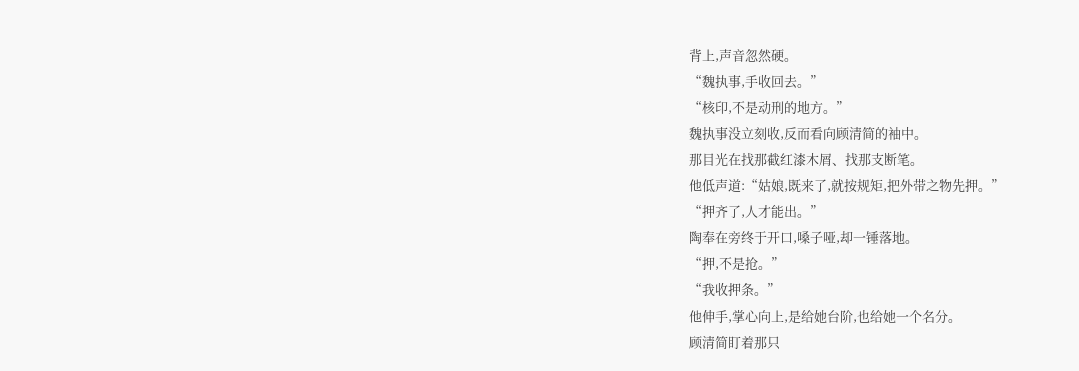背上,声音忽然硬。
“魏执事,手收回去。”
“核印,不是动刑的地方。”
魏执事没立刻收,反而看向顾清简的袖中。
那目光在找那截红漆木屑、找那支断笔。
他低声道:“姑娘,既来了,就按规矩,把外带之物先押。”
“押齐了,人才能出。”
陶奉在旁终于开口,嗓子哑,却一锤落地。
“押,不是抢。”
“我收押条。”
他伸手,掌心向上,是给她台阶,也给她一个名分。
顾清简盯着那只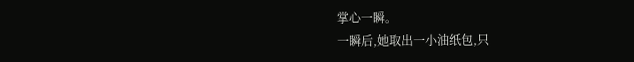掌心一瞬。
一瞬后,她取出一小油纸包,只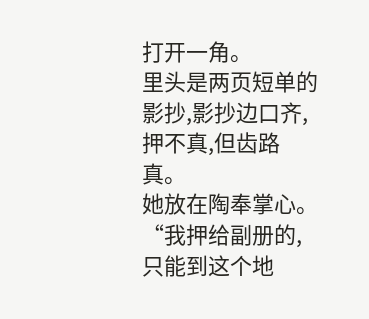打开一角。
里头是两页短单的影抄,影抄边口齐,押不真,但齿路真。
她放在陶奉掌心。
“我押给副册的,只能到这个地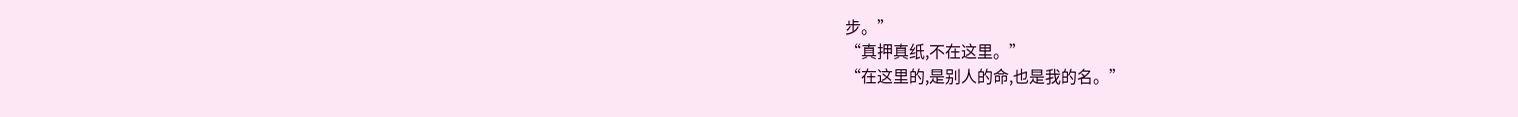步。”
“真押真纸,不在这里。”
“在这里的,是别人的命,也是我的名。”